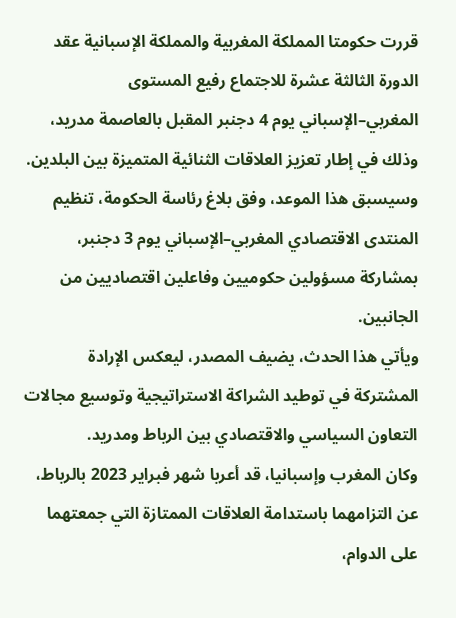قررت حكومتا المملكة المغربية والمملكة الإسبانية عقد الدورة الثالثة عشرة للاجتماع رفيع المستوى المغربي–الإسباني يوم 4 دجنبر المقبل بالعاصمة مدريد، وذلك في إطار تعزيز العلاقات الثنائية المتميزة بين البلدين.
وسيسبق هذا الموعد، وفق بلاغ رئاسة الحكومة، تنظيم المنتدى الاقتصادي المغربي–الإسباني يوم 3 دجنبر، بمشاركة مسؤولين حكوميين وفاعلين اقتصاديين من الجانبين.
ويأتي هذا الحدث، يضيف المصدر، ليعكس الإرادة المشتركة في توطيد الشراكة الاستراتيجية وتوسيع مجالات التعاون السياسي والاقتصادي بين الرباط ومدريد.
وكان المغرب وإسبانيا، قد أعربا شهر فبراير 2023 بالرباط، عن التزامهما باستدامة العلاقات الممتازة التي جمعتهما على الدوام،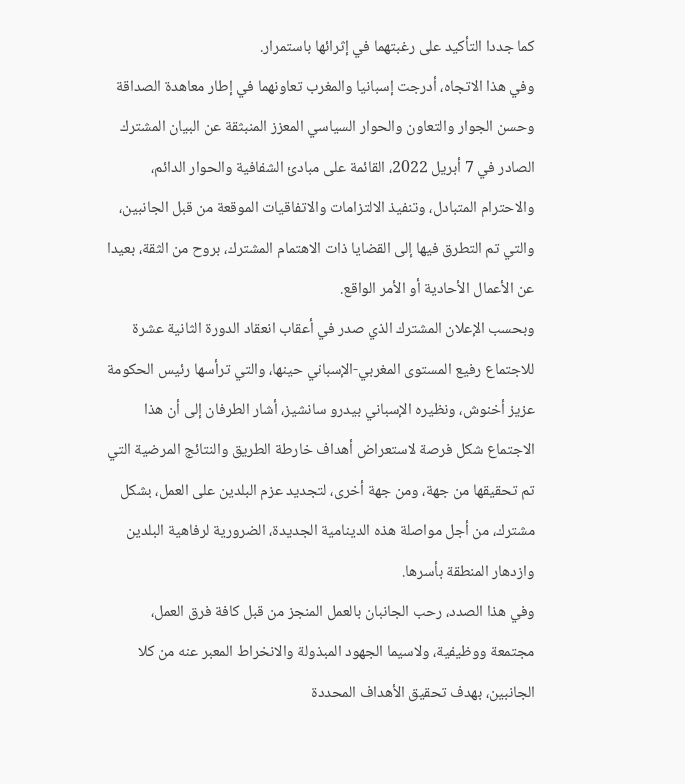كما جددا التأكيد على رغبتهما في إثرائها باستمرار.
وفي هذا الاتجاه، أدرجت إسبانيا والمغرب تعاونهما في إطار معاهدة الصداقة وحسن الجوار والتعاون والحوار السياسي المعزز المنبثقة عن البيان المشترك الصادر في 7 أبريل 2022، القائمة على مبادئ الشفافية والحوار الدائم، والاحترام المتبادل، وتنفيذ الالتزامات والاتفاقيات الموقعة من قبل الجانبين، والتي تم التطرق فيها إلى القضايا ذات الاهتمام المشترك، بروح من الثقة، بعيدا عن الأعمال الأحادية أو الأمر الواقع.
وبحسب الإعلان المشترك الذي صدر في أعقاب انعقاد الدورة الثانية عشرة للاجتماع رفيع المستوى المغربي-الإسباني حينها، والتي ترأسها رئيس الحكومة عزيز أخنوش، ونظيره الإسباني بيدرو سانشيز، أشار الطرفان إلى أن هذا الاجتماع شكل فرصة لاستعراض أهداف خارطة الطريق والنتائج المرضية التي تم تحقيقها من جهة، ومن جهة أخرى، لتجديد عزم البلدين على العمل، بشكل مشترك، من أجل مواصلة هذه الدينامية الجديدة، الضرورية لرفاهية البلدين وازدهار المنطقة بأسرها.
وفي هذا الصدد، رحب الجانبان بالعمل المنجز من قبل كافة فرق العمل، مجتمعة ووظيفية، ولاسيما الجهود المبذولة والانخراط المعبر عنه من كلا الجانبين، بهدف تحقيق الأهداف المحددة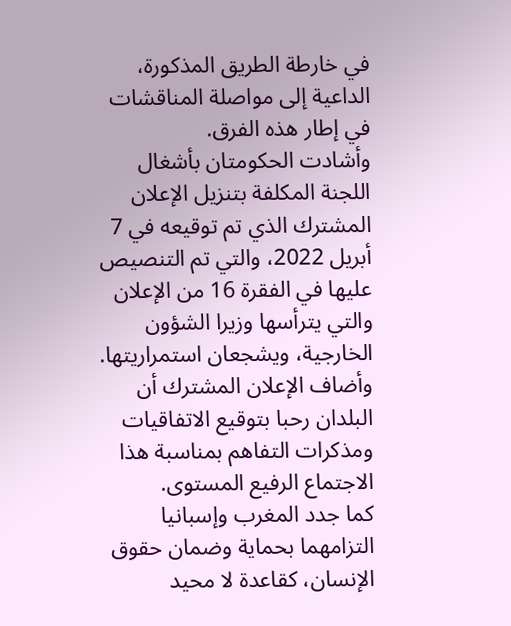في خارطة الطريق المذكورة، الداعية إلى مواصلة المناقشات في إطار هذه الفرق.
وأشادت الحكومتان بأشغال اللجنة المكلفة بتنزيل الإعلان المشترك الذي تم توقيعه في 7 أبريل 2022، والتي تم التنصيص عليها في الفقرة 16 من الإعلان والتي يترأسها وزيرا الشؤون الخارجية، ويشجعان استمراريتها.
وأضاف الإعلان المشترك أن البلدان رحبا بتوقيع الاتفاقيات ومذكرات التفاهم بمناسبة هذا الاجتماع الرفيع المستوى.
كما جدد المغرب وإسبانيا التزامهما بحماية وضمان حقوق الإنسان، كقاعدة لا محيد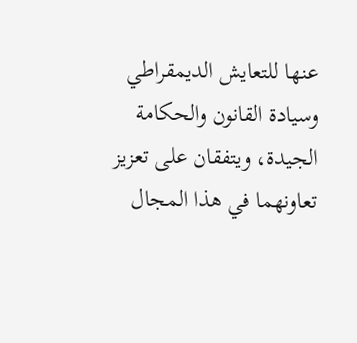عنها للتعايش الديمقراطي وسيادة القانون والحكامة الجيدة، ويتفقان على تعزيز تعاونهما في هذا المجال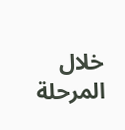خلال المرحلة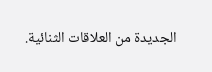الجديدة من العلاقات الثنائية.